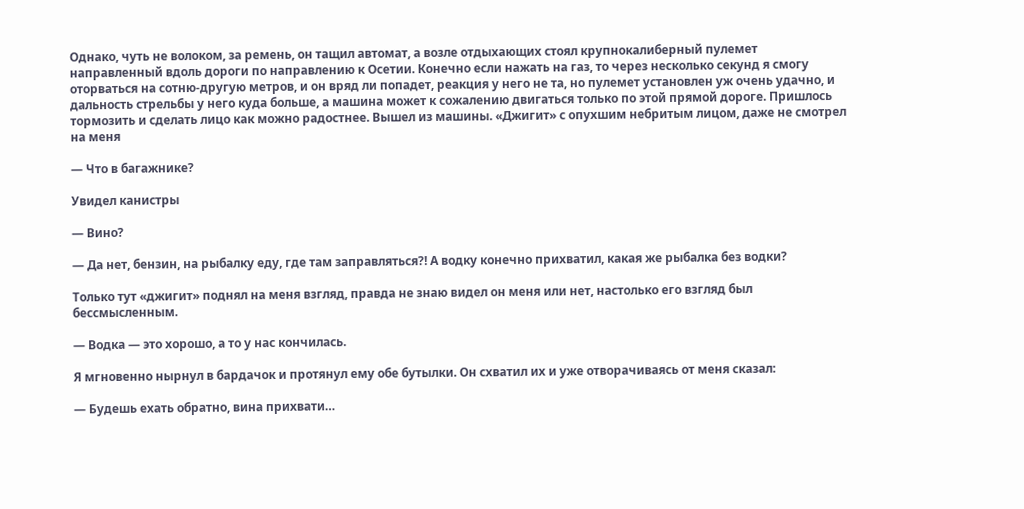Однако, чуть не волоком, за ремень, он тащил автомат, а возле отдыхающих стоял крупнокалиберный пулемет направленный вдоль дороги по направлению к Осетии. Конечно если нажать на газ, то через несколько секунд я смогу оторваться на сотню-другую метров, и он вряд ли попадет, реакция у него не та, но пулемет установлен уж очень удачно, и дальность стрельбы у него куда больше, а машина может к сожалению двигаться только по этой прямой дороге. Пришлось тормозить и сделать лицо как можно радостнее. Вышел из машины. «Джигит» с опухшим небритым лицом, даже не смотрел на меня

— Что в багажнике?

Увидел канистры

— Вино?

— Да нет, бензин, на рыбалку еду, где там заправляться?! А водку конечно прихватил, какая же рыбалка без водки?

Только тут «джигит» поднял на меня взгляд, правда не знаю видел он меня или нет, настолько его взгляд был бессмысленным.

— Водка — это хорошо, а то у нас кончилась.

Я мгновенно нырнул в бардачок и протянул ему обе бутылки. Он схватил их и уже отворачиваясь от меня сказал:

— Будешь ехать обратно, вина прихвати…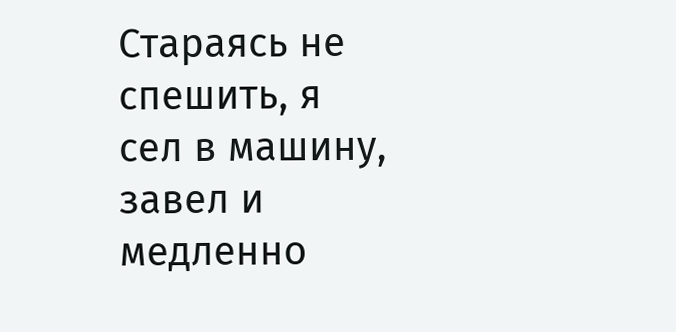Стараясь не спешить, я сел в машину, завел и медленно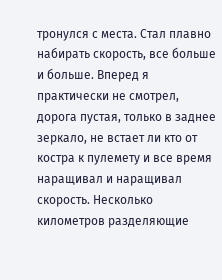тронулся с места. Стал плавно набирать скорость, все больше и больше. Вперед я практически не смотрел, дорога пустая, только в заднее зеркало, не встает ли кто от костра к пулемету и все время наращивал и наращивал скорость. Несколько километров разделяющие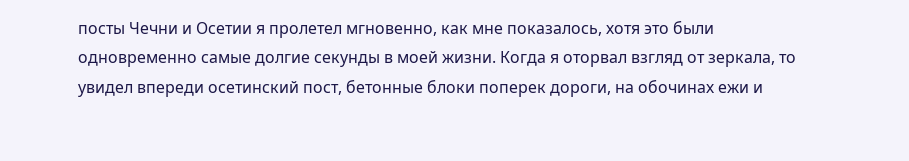посты Чечни и Осетии я пролетел мгновенно, как мне показалось, хотя это были одновременно самые долгие секунды в моей жизни. Когда я оторвал взгляд от зеркала, то увидел впереди осетинский пост, бетонные блоки поперек дороги, на обочинах ежи и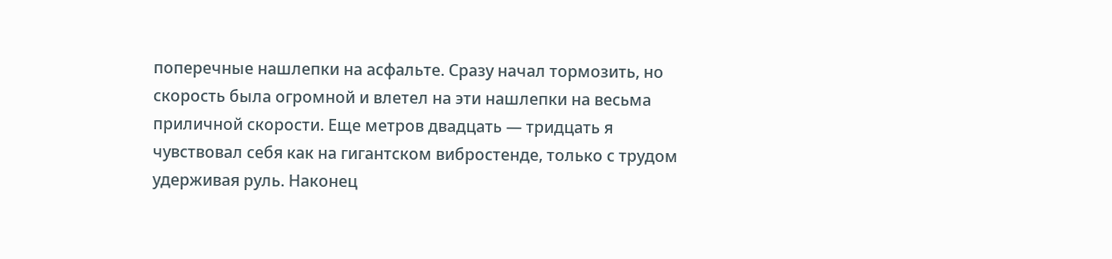поперечные нашлепки на асфальте. Сразу начал тормозить, но скорость была огромной и влетел на эти нашлепки на весьма приличной скорости. Еще метров двадцать — тридцать я чувствовал себя как на гигантском вибростенде, только с трудом удерживая руль. Наконец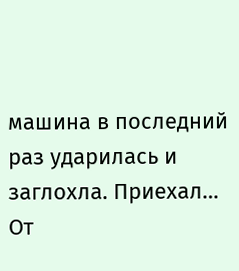машина в последний раз ударилась и заглохла. Приехал… От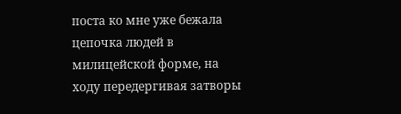поста ко мне уже бежала цепочка людей в милицейской форме, на ходу передергивая затворы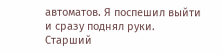автоматов. Я поспешил выйти и сразу поднял руки. Старший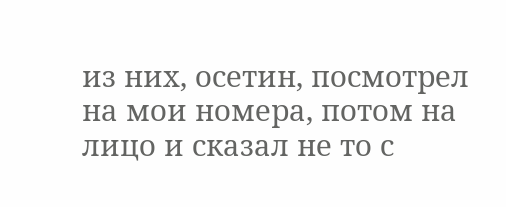из них, осетин, посмотрел на мои номера, потом на лицо и сказал не то с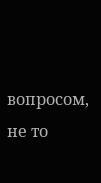вопросом, не то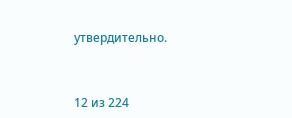утвердительно.



12 из 224